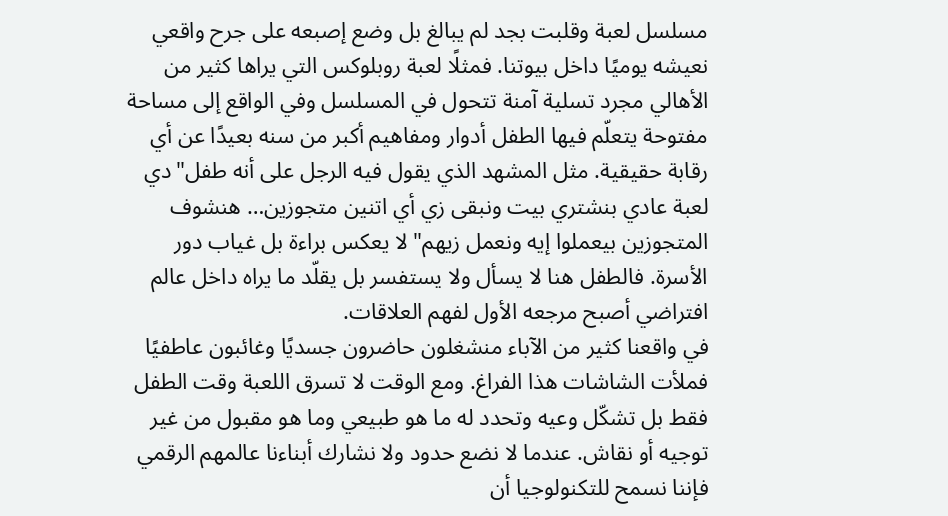مسلسل لعبة وقلبت بجد لم يبالغ بل وضع إصبعه على جرح واقعي نعيشه يوميًا داخل بيوتنا. فمثلًا لعبة روبلوكس التي يراها كثير من الأهالي مجرد تسلية آمنة تتحول في المسلسل وفي الواقع إلى مساحة مفتوحة يتعلّم فيها الطفل أدوار ومفاهيم أكبر من سنه بعيدًا عن أي رقابة حقيقية. مثل المشهد الذي يقول فيه الرجل على أنه طفل"دي لعبة عادي بنشتري بيت ونبقى زي أي اتنين متجوزين… هنشوف المتجوزين بيعملوا إيه ونعمل زيهم" لا يعكس براءة بل غياب دور الأسرة. فالطفل هنا لا يسأل ولا يستفسر بل يقلّد ما يراه داخل عالم افتراضي أصبح مرجعه الأول لفهم العلاقات.
في واقعنا كثير من الآباء منشغلون حاضرون جسديًا وغائبون عاطفيًا فملأت الشاشات هذا الفراغ. ومع الوقت لا تسرق اللعبة وقت الطفل فقط بل تشكّل وعيه وتحدد له ما هو طبيعي وما هو مقبول من غير توجيه أو نقاش. عندما لا نضع حدود ولا نشارك أبناءنا عالمهم الرقمي فإننا نسمح للتكنولوجيا أن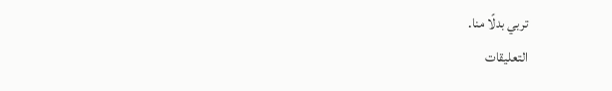تربي بدلًا منا.
التعليقات